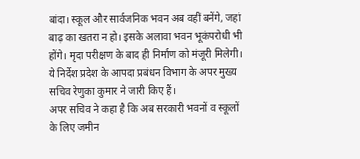बांदा। स्कूल और सार्वजनिक भवन अब वहीं बनेंगे, जहां बाढ़ का खतरा न हो। इसके अलावा भवन भूकंपरोधी भी होंगे। मृदा परीक्षण के बाद ही निर्माण को मंजूरी मिलेगी। ये निर्देश प्रदेश के आपदा प्रबंधन विभाग के अपर मुख्य सचिव रेणुका कुमार ने जारी किए हैं।
अपर सचिव ने कहा है कि अब सरकारी भवनों व स्कूलों के लिए जमीन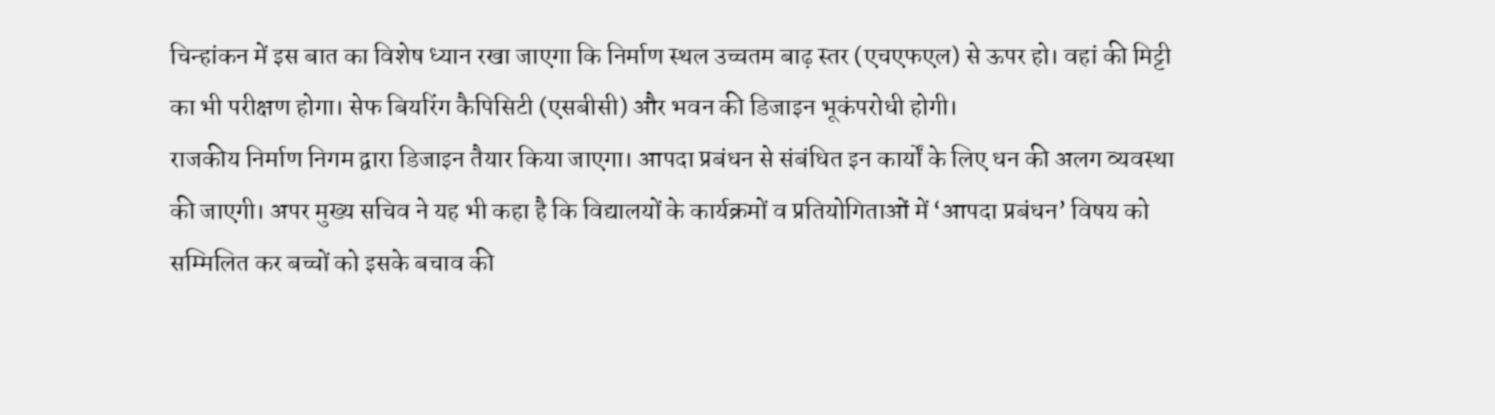चिन्हांकन में इस बात का विशेष ध्यान रखा जाएगा कि निर्माण स्थल उच्चतम बाढ़ स्तर (एचएफएल) से ऊपर हो। वहां की मिट्टी का भी परीक्षण होगा। सेफ बियरिंग कैपिसिटी (एसबीसी) और भवन की डिजाइन भूकंपरोधी होगी।
राजकीय निर्माण निगम द्वारा डिजाइन तैयार किया जाएगा। आपदा प्रबंधन से संबंधित इन कार्यों के लिए धन की अलग व्यवस्था की जाएगी। अपर मुख्य सचिव ने यह भी कहा है कि विद्यालयों के कार्यक्रमों व प्रतियोगिताओं में ‘आपदा प्रबंधन’ विषय को सम्मिलित कर बच्चों को इसके बचाव की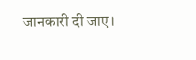जानकारी दी जाए।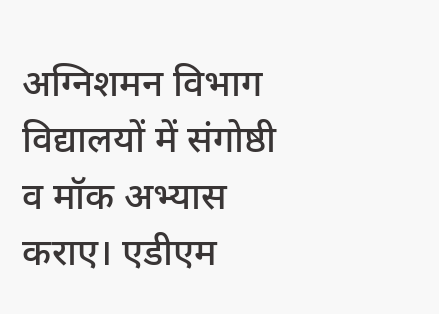अग्निशमन विभाग विद्यालयों में संगोष्ठी व मॉक अभ्यास कराए। एडीएम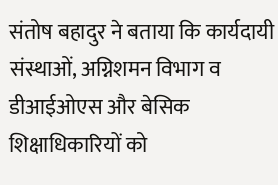संतोष बहादुर ने बताया कि कार्यदायी संस्थाओं, अग्निशमन विभाग व डीआईओएस और बेसिक शिक्षाधिकारियों को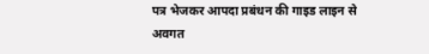पत्र भेजकर आपदा प्रबंधन की गाइड लाइन से अवगत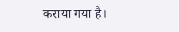कराया गया है।